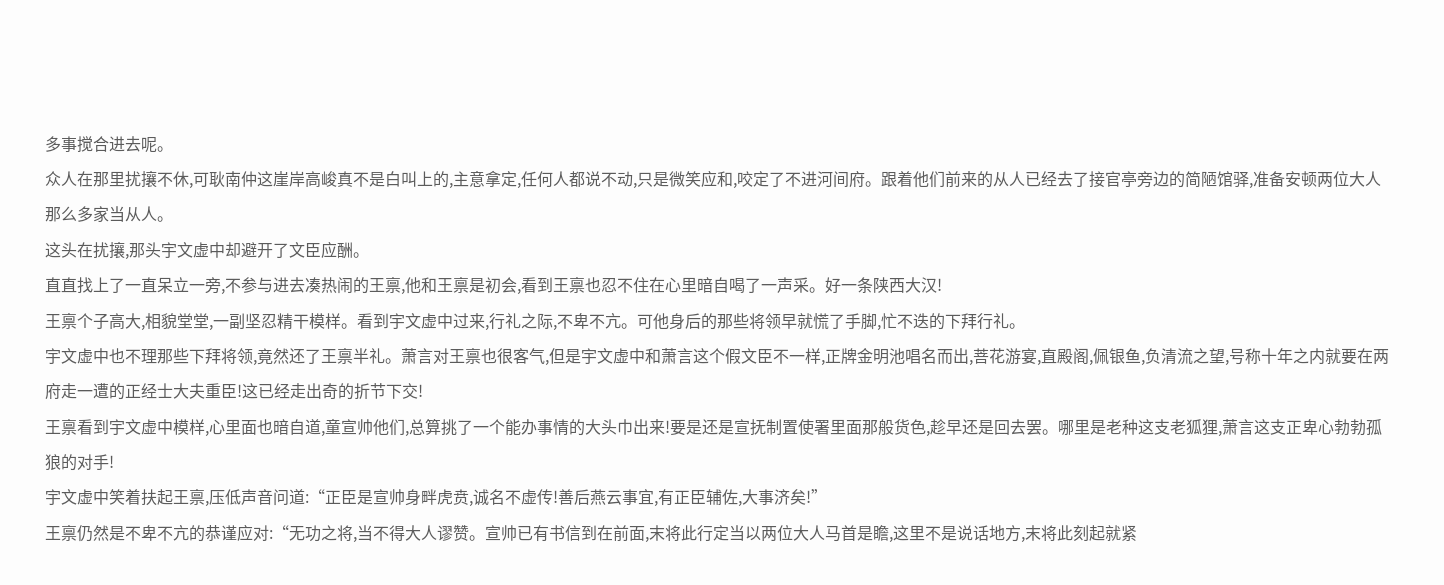多事搅合进去呢。
众人在那里扰攘不休,可耿南仲这崖岸高峻真不是白叫上的,主意拿定,任何人都说不动,只是微笑应和,咬定了不进河间府。跟着他们前来的从人已经去了接官亭旁边的简陋馆驿,准备安顿两位大人那么多家当从人。
这头在扰攘,那头宇文虚中却避开了文臣应酬。
直直找上了一直呆立一旁,不参与进去凑热闹的王禀,他和王禀是初会,看到王禀也忍不住在心里暗自喝了一声采。好一条陕西大汉!
王禀个子高大,相貌堂堂,一副坚忍精干模样。看到宇文虚中过来,行礼之际,不卑不亢。可他身后的那些将领早就慌了手脚,忙不迭的下拜行礼。
宇文虚中也不理那些下拜将领,竟然还了王禀半礼。萧言对王禀也很客气,但是宇文虚中和萧言这个假文臣不一样,正牌金明池唱名而出,菩花游宴,直殿阁,佩银鱼,负清流之望,号称十年之内就要在两府走一遭的正经士大夫重臣!这已经走出奇的折节下交!
王禀看到宇文虚中模样,心里面也暗自道,童宣帅他们,总算挑了一个能办事情的大头巾出来!要是还是宣抚制置使署里面那般货色,趁早还是回去罢。哪里是老种这支老狐狸,萧言这支正卑心勃勃孤狼的对手!
宇文虚中笑着扶起王禀,压低声音问道:“正臣是宣帅身畔虎贲,诚名不虚传!善后燕云事宜,有正臣辅佐,大事济矣!”
王禀仍然是不卑不亢的恭谨应对:“无功之将,当不得大人谬赞。宣帅已有书信到在前面,末将此行定当以两位大人马首是瞻,这里不是说话地方,末将此刻起就紧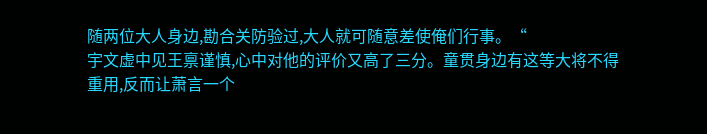随两位大人身边,勘合关防验过,大人就可随意差使俺们行事。“
宇文虚中见王禀谨慎,心中对他的评价又高了三分。童贯身边有这等大将不得重用,反而让萧言一个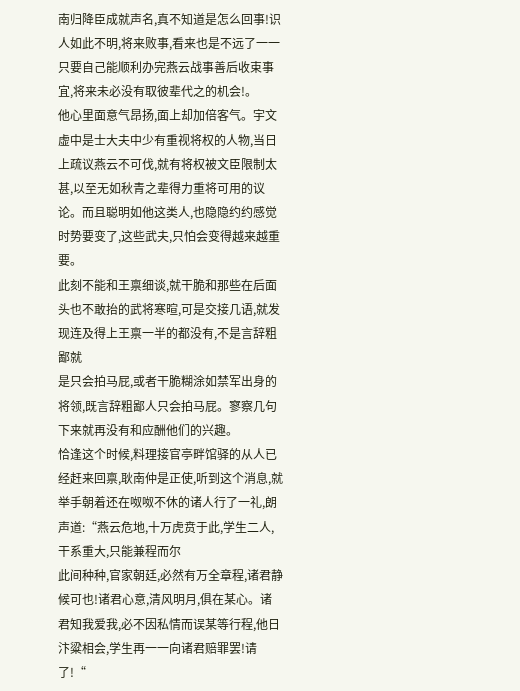南归降臣成就声名,真不知道是怎么回事!识人如此不明,将来败事,看来也是不远了一一只要自己能顺利办完燕云战事善后收束事宜,将来未必没有取彼辈代之的机会!。
他心里面意气昂扬,面上却加倍客气。宇文虚中是士大夫中少有重视将权的人物,当日上疏议燕云不可伐,就有将权被文臣限制太甚,以至无如秋青之辈得力重将可用的议论。而且聪明如他这类人,也隐隐约约感觉时势要变了,这些武夫,只怕会变得越来越重要。
此刻不能和王禀细谈,就干脆和那些在后面头也不敢抬的武将寒暄,可是交接几语,就发现连及得上王禀一半的都没有,不是言辞粗鄙就
是只会拍马屁,或者干脆糊涂如禁军出身的将领,既言辞粗鄙人只会拍马屁。寥察几句下来就再没有和应酬他们的兴趣。
恰逢这个时候,料理接官亭畔馆驿的从人已经赶来回禀,耿南仲是正使,听到这个消息,就举手朝着还在呶呶不休的诸人行了一礼,朗声道:“燕云危地,十万虎贲于此,学生二人,干系重大,只能兼程而尔
此间种种,官家朝廷,必然有万全章程,诸君静候可也!诸君心意,清风明月,俱在某心。诸君知我爱我,必不因私情而误某等行程,他日汴粱相会,学生再一一向诸君赔罪罢!请了!“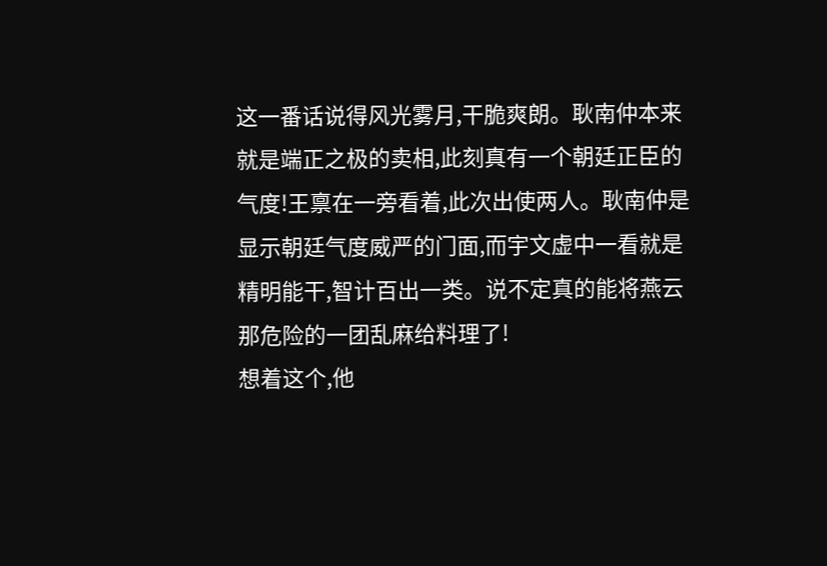这一番话说得风光雾月,干脆爽朗。耿南仲本来就是端正之极的卖相,此刻真有一个朝廷正臣的气度!王禀在一旁看着,此次出使两人。耿南仲是显示朝廷气度威严的门面,而宇文虚中一看就是精明能干,智计百出一类。说不定真的能将燕云那危险的一团乱麻给料理了!
想着这个,他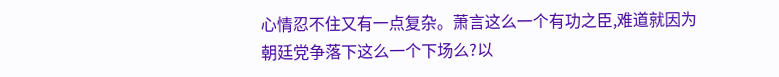心情忍不住又有一点复杂。萧言这么一个有功之臣,难道就因为朝廷党争落下这么一个下场么?以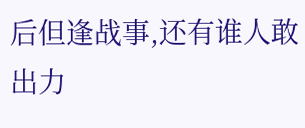后但逢战事,还有谁人敢出力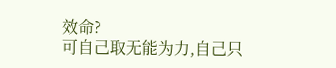效命?
可自己取无能为力,自己只